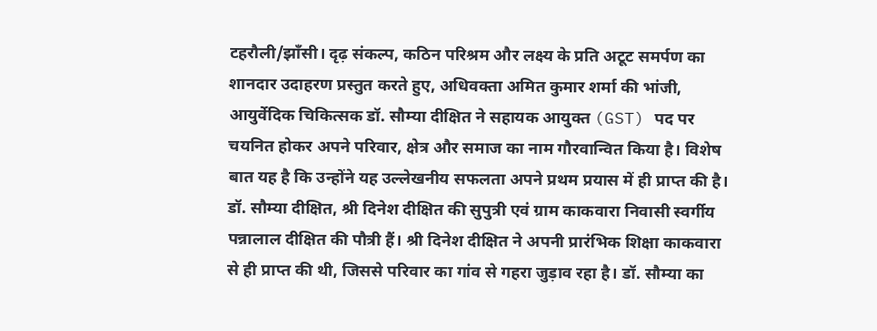टहरौली/झाँसी। दृढ़ संकल्प, कठिन परिश्रम और लक्ष्य के प्रति अटूट समर्पण का शानदार उदाहरण प्रस्तुत करते हुए, अधिवक्ता अमित कुमार शर्मा की भांजी, आयुर्वेदिक चिकित्सक डॉ. सौम्या दीक्षित ने सहायक आयुक्त (GST) पद पर चयनित होकर अपने परिवार, क्षेत्र और समाज का नाम गौरवान्वित किया है। विशेष बात यह है कि उन्होंने यह उल्लेखनीय सफलता अपने प्रथम प्रयास में ही प्राप्त की है।
डॉ. सौम्या दीक्षित, श्री दिनेश दीक्षित की सुपुत्री एवं ग्राम काकवारा निवासी स्वर्गीय पन्नालाल दीक्षित की पौत्री हैं। श्री दिनेश दीक्षित ने अपनी प्रारंभिक शिक्षा काकवारा से ही प्राप्त की थी, जिससे परिवार का गांव से गहरा जुड़ाव रहा है। डॉ. सौम्या का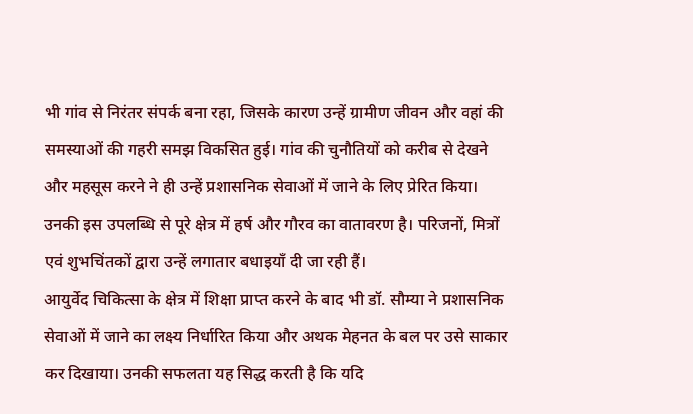भी गांव से निरंतर संपर्क बना रहा, जिसके कारण उन्हें ग्रामीण जीवन और वहां की समस्याओं की गहरी समझ विकसित हुई। गांव की चुनौतियों को करीब से देखने और महसूस करने ने ही उन्हें प्रशासनिक सेवाओं में जाने के लिए प्रेरित किया। उनकी इस उपलब्धि से पूरे क्षेत्र में हर्ष और गौरव का वातावरण है। परिजनों, मित्रों एवं शुभचिंतकों द्वारा उन्हें लगातार बधाइयाँ दी जा रही हैं।
आयुर्वेद चिकित्सा के क्षेत्र में शिक्षा प्राप्त करने के बाद भी डॉ. सौम्या ने प्रशासनिक सेवाओं में जाने का लक्ष्य निर्धारित किया और अथक मेहनत के बल पर उसे साकार कर दिखाया। उनकी सफलता यह सिद्ध करती है कि यदि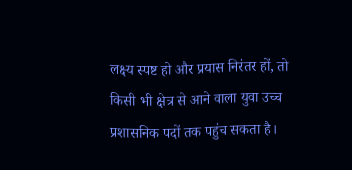लक्ष्य स्पष्ट हो और प्रयास निरंतर हों, तो किसी भी क्षेत्र से आने वाला युवा उच्च प्रशासनिक पदों तक पहुंच सकता है।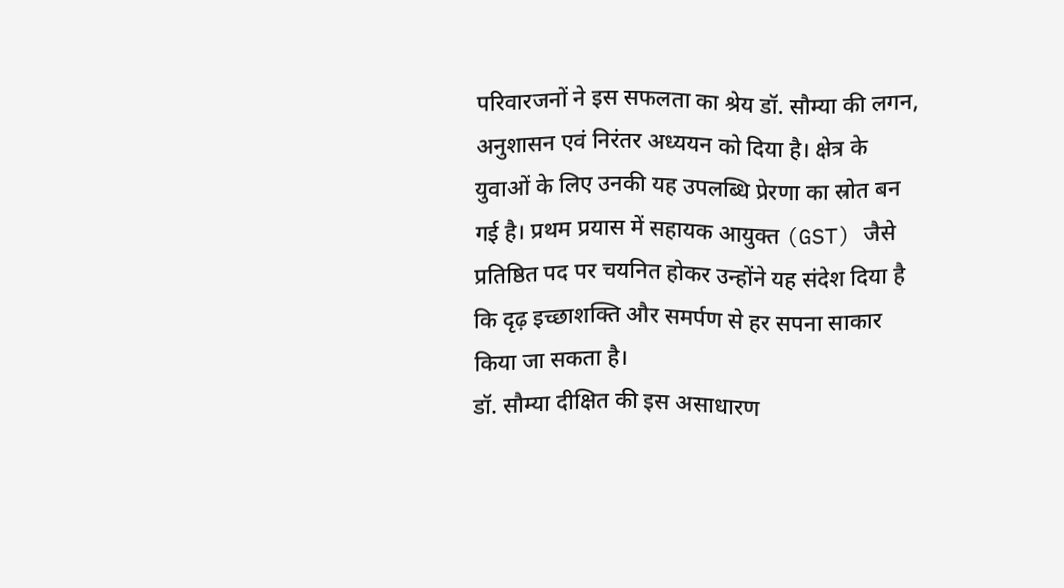परिवारजनों ने इस सफलता का श्रेय डॉ. सौम्या की लगन, अनुशासन एवं निरंतर अध्ययन को दिया है। क्षेत्र के युवाओं के लिए उनकी यह उपलब्धि प्रेरणा का स्रोत बन गई है। प्रथम प्रयास में सहायक आयुक्त (GST) जैसे प्रतिष्ठित पद पर चयनित होकर उन्होंने यह संदेश दिया है कि दृढ़ इच्छाशक्ति और समर्पण से हर सपना साकार किया जा सकता है।
डॉ. सौम्या दीक्षित की इस असाधारण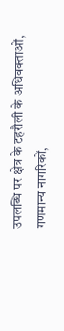उपलब्धि पर क्षेत्र के टहरौली के अधिवक्ताओं, गणमान्य नागरिकों,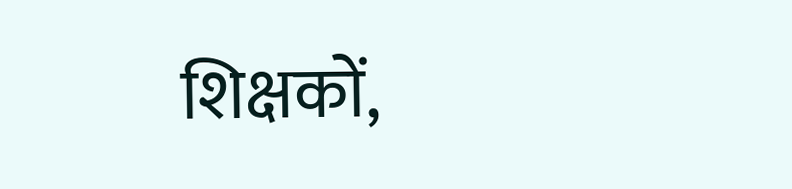शिक्षकों,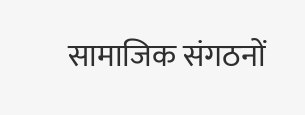सामाजिक संगठनों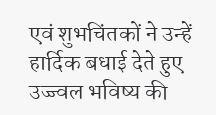एवं शुभचिंतकों ने उन्हें हार्दिक बधाई देते हुए उज्ज्वल भविष्य की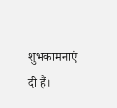शुभकामनाएं दी हैं।